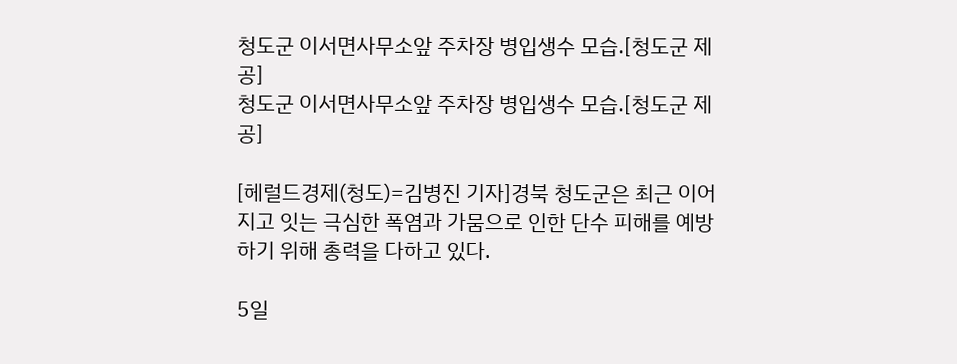청도군 이서면사무소앞 주차장 병입생수 모습.[청도군 제공]
청도군 이서면사무소앞 주차장 병입생수 모습.[청도군 제공]

[헤럴드경제(청도)=김병진 기자]경북 청도군은 최근 이어지고 잇는 극심한 폭염과 가뭄으로 인한 단수 피해를 예방하기 위해 총력을 다하고 있다.

5일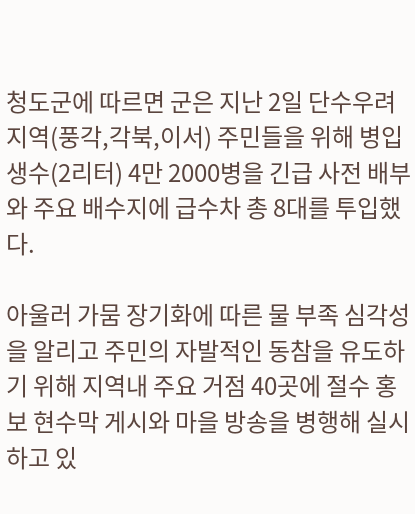청도군에 따르면 군은 지난 2일 단수우려지역(풍각,각북,이서) 주민들을 위해 병입생수(2리터) 4만 2000병을 긴급 사전 배부와 주요 배수지에 급수차 총 8대를 투입했다.

아울러 가뭄 장기화에 따른 물 부족 심각성을 알리고 주민의 자발적인 동참을 유도하기 위해 지역내 주요 거점 40곳에 절수 홍보 현수막 게시와 마을 방송을 병행해 실시하고 있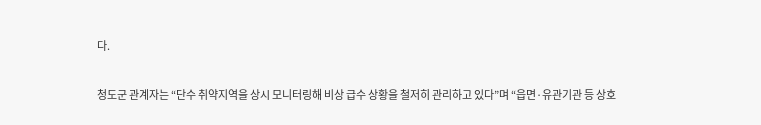다.

청도군 관계자는 “단수 취약지역을 상시 모니터링해 비상 급수 상황을 철저히 관리하고 있다”며 “읍면·유관기관 등 상호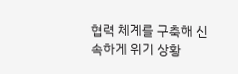협력 체계를 구축해 신속하게 위기 상황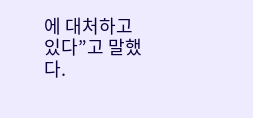에 대처하고 있다”고 말했다.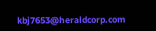kbj7653@heraldcorp.com